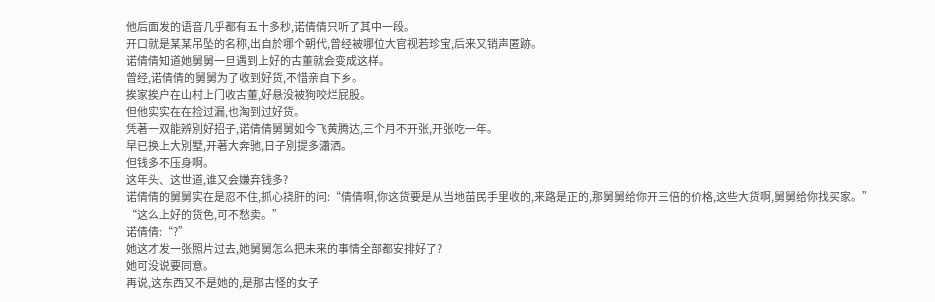他后面发的语音几乎都有五十多秒,诺倩倩只听了其中一段。
开口就是某某吊坠的名称,出自於哪个朝代,曾经被哪位大官视若珍宝,后来又销声匿跡。
诺倩倩知道她舅舅一旦遇到上好的古董就会变成这样。
曾经,诺倩倩的舅舅为了收到好货,不惜亲自下乡。
挨家挨户在山村上门收古董,好悬没被狗咬烂屁股。
但他实实在在捡过漏,也淘到过好货。
凭著一双能辨別好招子,诺倩倩舅舅如今飞黄腾达,三个月不开张,开张吃一年。
早已换上大別墅,开著大奔驰,日子別提多瀟洒。
但钱多不压身啊。
这年头、这世道,谁又会嫌弃钱多?
诺倩倩的舅舅实在是忍不住,抓心挠肝的问:“倩倩啊,你这货要是从当地苗民手里收的,来路是正的,那舅舅给你开三倍的价格,这些大货啊,舅舅给你找买家。”
“这么上好的货色,可不愁卖。”
诺倩倩:“?”
她这才发一张照片过去,她舅舅怎么把未来的事情全部都安排好了?
她可没说要同意。
再说,这东西又不是她的,是那古怪的女子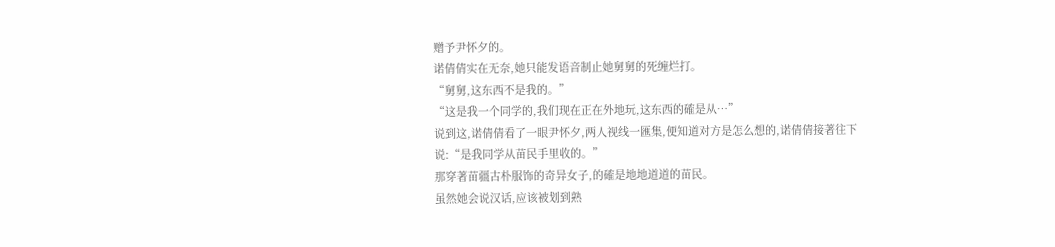赠予尹怀夕的。
诺倩倩实在无奈,她只能发语音制止她舅舅的死缠烂打。
“舅舅,这东西不是我的。”
“这是我一个同学的,我们现在正在外地玩,这东西的確是从…”
说到这,诺倩倩看了一眼尹怀夕,两人视线一匯集,便知道对方是怎么想的,诺倩倩接著往下说:“是我同学从苗民手里收的。”
那穿著苗疆古朴服饰的奇异女子,的確是地地道道的苗民。
虽然她会说汉话,应该被划到熟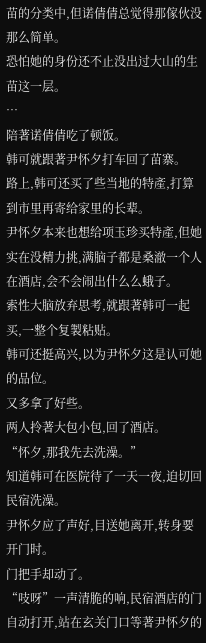苗的分类中,但诺倩倩总觉得那傢伙没那么简单。
恐怕她的身份还不止没出过大山的生苗这一层。
…
陪著诺倩倩吃了顿饭。
韩可就跟著尹怀夕打车回了苗寨。
路上,韩可还买了些当地的特產,打算到市里再寄给家里的长辈。
尹怀夕本来也想给项玉珍买特產,但她实在没精力挑,满脑子都是桑澈一个人在酒店,会不会闹出什么么蛾子。
索性大脑放弃思考,就跟著韩可一起买,一整个复製粘贴。
韩可还挺高兴,以为尹怀夕这是认可她的品位。
又多拿了好些。
两人拎著大包小包,回了酒店。
“怀夕,那我先去洗澡。”
知道韩可在医院待了一天一夜,迫切回民宿洗澡。
尹怀夕应了声好,目送她离开,转身要开门时。
门把手却动了。
“吱呀”一声清脆的响,民宿酒店的门自动打开,站在玄关门口等著尹怀夕的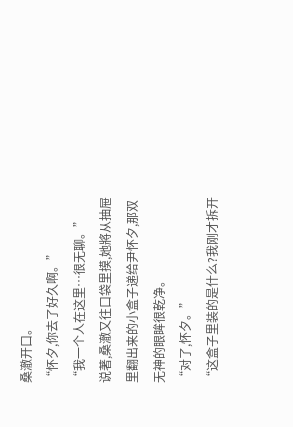桑澈开口。
“怀夕,你去了好久啊。”
“我一个人在这里…很无聊。”
说著,桑澈又往口袋里摸,她將从抽屉里翻出来的小盒子递给尹怀夕,那双无神的眼眸很乾净。
“对了,怀夕。”
“这盒子里装的是什么?我刚才拆开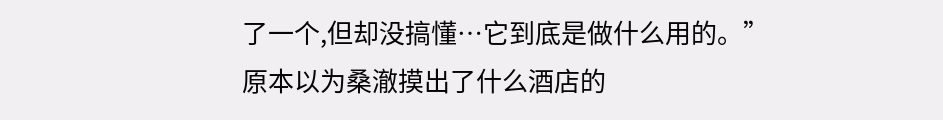了一个,但却没搞懂…它到底是做什么用的。”
原本以为桑澈摸出了什么酒店的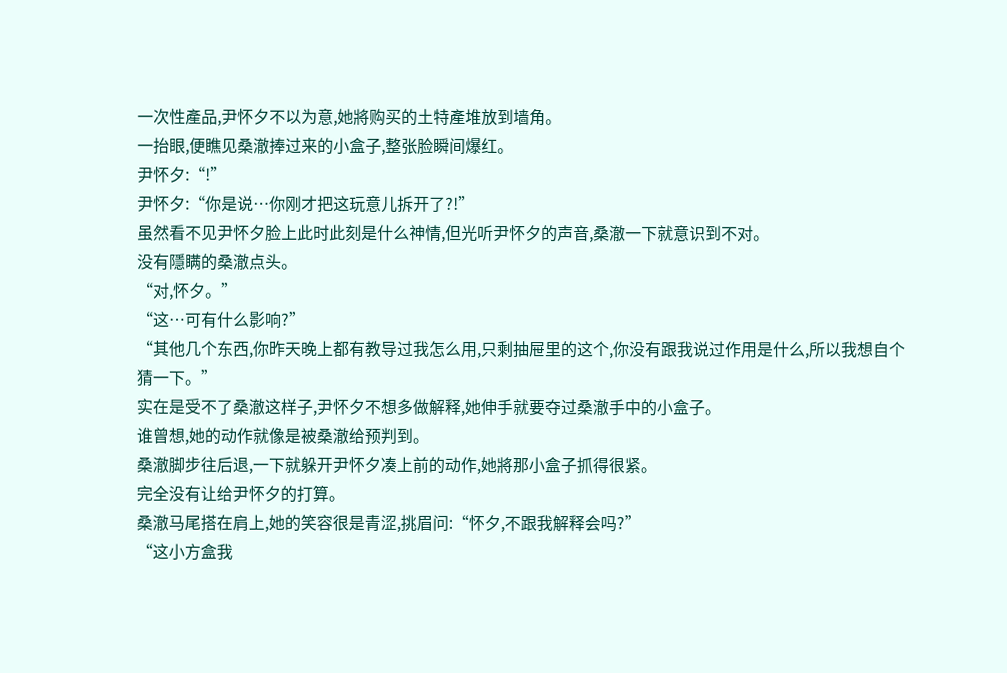一次性產品,尹怀夕不以为意,她將购买的土特產堆放到墙角。
一抬眼,便瞧见桑澈捧过来的小盒子,整张脸瞬间爆红。
尹怀夕:“!”
尹怀夕:“你是说…你刚才把这玩意儿拆开了?!”
虽然看不见尹怀夕脸上此时此刻是什么神情,但光听尹怀夕的声音,桑澈一下就意识到不对。
没有隱瞒的桑澈点头。
“对,怀夕。”
“这…可有什么影响?”
“其他几个东西,你昨天晚上都有教导过我怎么用,只剩抽屉里的这个,你没有跟我说过作用是什么,所以我想自个猜一下。”
实在是受不了桑澈这样子,尹怀夕不想多做解释,她伸手就要夺过桑澈手中的小盒子。
谁曾想,她的动作就像是被桑澈给预判到。
桑澈脚步往后退,一下就躲开尹怀夕凑上前的动作,她將那小盒子抓得很紧。
完全没有让给尹怀夕的打算。
桑澈马尾搭在肩上,她的笑容很是青涩,挑眉问:“怀夕,不跟我解释会吗?”
“这小方盒我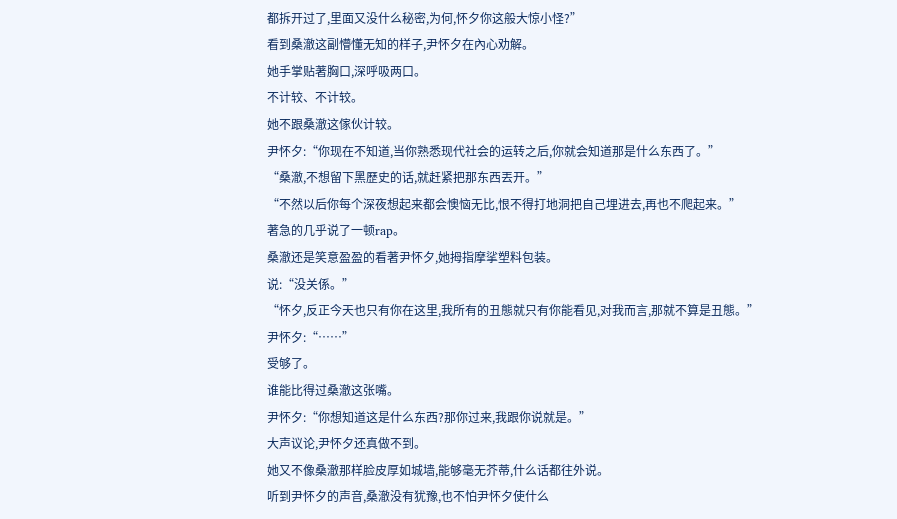都拆开过了,里面又没什么秘密,为何,怀夕你这般大惊小怪?”
看到桑澈这副懵懂无知的样子,尹怀夕在內心劝解。
她手掌贴著胸口,深呼吸两口。
不计较、不计较。
她不跟桑澈这傢伙计较。
尹怀夕:“你现在不知道,当你熟悉现代社会的运转之后,你就会知道那是什么东西了。”
“桑澈,不想留下黑歷史的话,就赶紧把那东西丟开。”
“不然以后你每个深夜想起来都会懊恼无比,恨不得打地洞把自己埋进去,再也不爬起来。”
著急的几乎说了一顿rap。
桑澈还是笑意盈盈的看著尹怀夕,她拇指摩挲塑料包装。
说:“没关係。”
“怀夕,反正今天也只有你在这里,我所有的丑態就只有你能看见,对我而言,那就不算是丑態。”
尹怀夕:“……”
受够了。
谁能比得过桑澈这张嘴。
尹怀夕:“你想知道这是什么东西?那你过来,我跟你说就是。”
大声议论,尹怀夕还真做不到。
她又不像桑澈那样脸皮厚如城墙,能够毫无芥蒂,什么话都往外说。
听到尹怀夕的声音,桑澈没有犹豫,也不怕尹怀夕使什么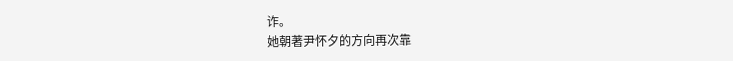诈。
她朝著尹怀夕的方向再次靠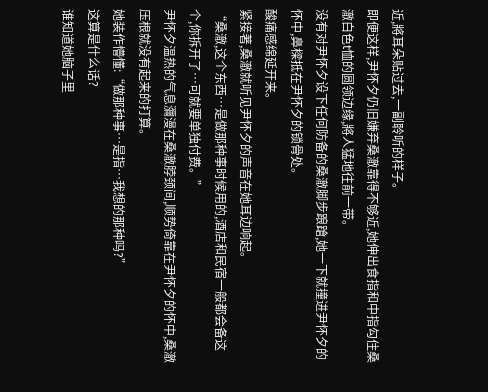近,將耳朵贴过去,一副聆听的样子。
即便这样,尹怀夕仍旧嫌弃桑澈靠得不够近,她伸出食指和中指勾住桑澈白色t恤的圆领边缘,將人猛地往前一带。
没有对尹怀夕设下任何防备的桑澈脚步踉蹌,她一下就撞进尹怀夕的怀中,鼻樑抵在尹怀夕的锁骨处。
酸痛感绵延开来。
紧接著,桑澈就听见尹怀夕的声音在她耳边响起。
“桑澈,这个东西…是做那种事时候用的,酒店和民宿一般都会备这个,你拆开了…可就要单独付费。”
尹怀夕温热的气息瀰漫在桑澈脖颈间,顺势倚靠在尹怀夕的怀中,桑澈压根就没有起来的打算。
她装作懵懂:“做那种事…是指…我想的那种吗?”
这算是什么话?
谁知道她脑子里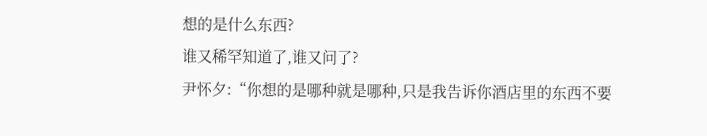想的是什么东西?
谁又稀罕知道了,谁又问了?
尹怀夕:“你想的是哪种就是哪种,只是我告诉你酒店里的东西不要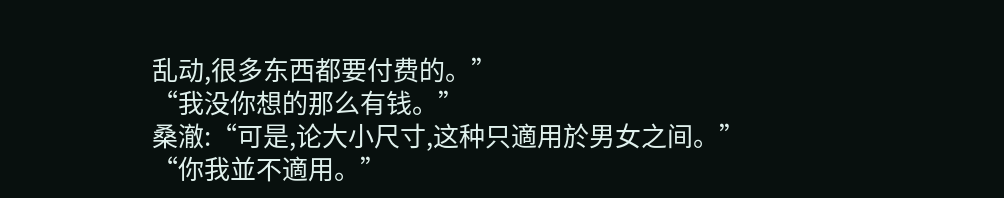乱动,很多东西都要付费的。”
“我没你想的那么有钱。”
桑澈:“可是,论大小尺寸,这种只適用於男女之间。”
“你我並不適用。”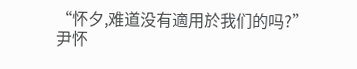“怀夕,难道没有適用於我们的吗?”
尹怀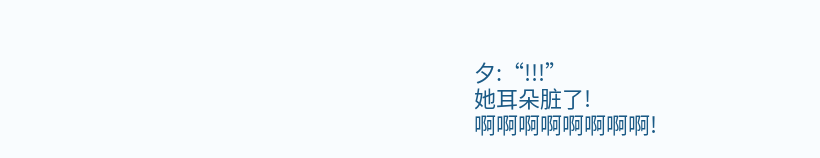夕:“!!!”
她耳朵脏了!
啊啊啊啊啊啊啊啊!